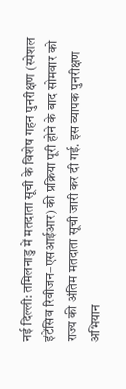नई दिल्ली: तमिलनाडु में मतदाता सूची के विशेष गहन पुनरीक्षण (स्पेशल इंटेंसिव रिवीजन–एसआईआर) की प्रक्रिया पूरी होने के बाद सोमवार को राज्य की अंतिम मतदाता सूची जारी कर दी गई. इस व्यापक पुनरीक्षण अभियान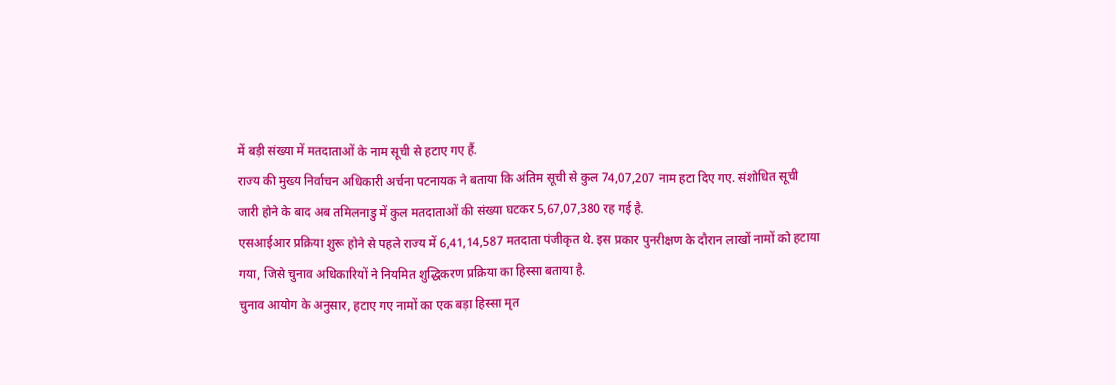में बड़ी संख्या में मतदाताओं के नाम सूची से हटाए गए हैं.
राज्य की मुख्य निर्वाचन अधिकारी अर्चना पटनायक ने बताया कि अंतिम सूची से कुल 74,07,207 नाम हटा दिए गए. संशोधित सूची जारी होने के बाद अब तमिलनाडु में कुल मतदाताओं की संख्या घटकर 5,67,07,380 रह गई है.
एसआईआर प्रक्रिया शुरू होने से पहले राज्य में 6,41,14,587 मतदाता पंजीकृत थे. इस प्रकार पुनरीक्षण के दौरान लाखों नामों को हटाया गया, जिसे चुनाव अधिकारियों ने नियमित शुद्धिकरण प्रक्रिया का हिस्सा बताया है.
चुनाव आयोग के अनुसार, हटाए गए नामों का एक बड़ा हिस्सा मृत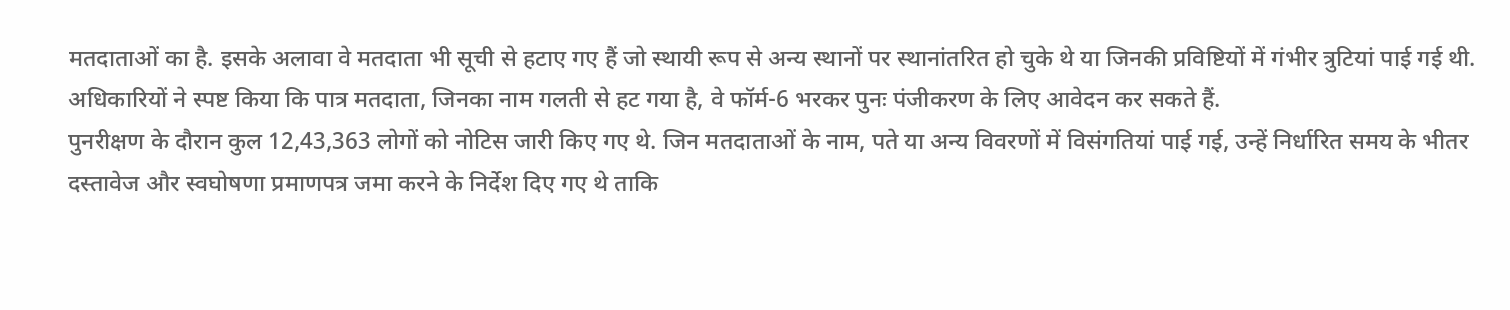मतदाताओं का है. इसके अलावा वे मतदाता भी सूची से हटाए गए हैं जो स्थायी रूप से अन्य स्थानों पर स्थानांतरित हो चुके थे या जिनकी प्रविष्टियों में गंभीर त्रुटियां पाई गई थी. अधिकारियों ने स्पष्ट किया कि पात्र मतदाता, जिनका नाम गलती से हट गया है, वे फॉर्म-6 भरकर पुनः पंजीकरण के लिए आवेदन कर सकते हैं.
पुनरीक्षण के दौरान कुल 12,43,363 लोगों को नोटिस जारी किए गए थे. जिन मतदाताओं के नाम, पते या अन्य विवरणों में विसंगतियां पाई गई, उन्हें निर्धारित समय के भीतर दस्तावेज और स्वघोषणा प्रमाणपत्र जमा करने के निर्देश दिए गए थे ताकि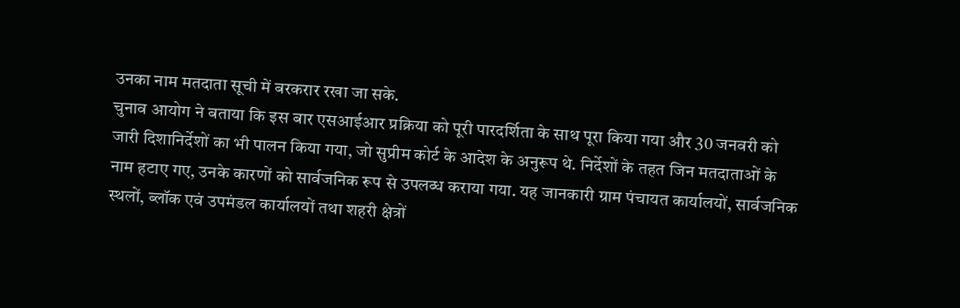उनका नाम मतदाता सूची में बरकरार रखा जा सके.
चुनाव आयोग ने बताया कि इस बार एसआईआर प्रक्रिया को पूरी पारदर्शिता के साथ पूरा किया गया और 30 जनवरी को जारी दिशानिर्देशों का भी पालन किया गया, जो सुप्रीम कोर्ट के आदेश के अनुरूप थे. निर्देशों के तहत जिन मतदाताओं के नाम हटाए गए, उनके कारणों को सार्वजनिक रूप से उपलब्ध कराया गया. यह जानकारी ग्राम पंचायत कार्यालयों, सार्वजनिक स्थलों, ब्लॉक एवं उपमंडल कार्यालयों तथा शहरी क्षेत्रों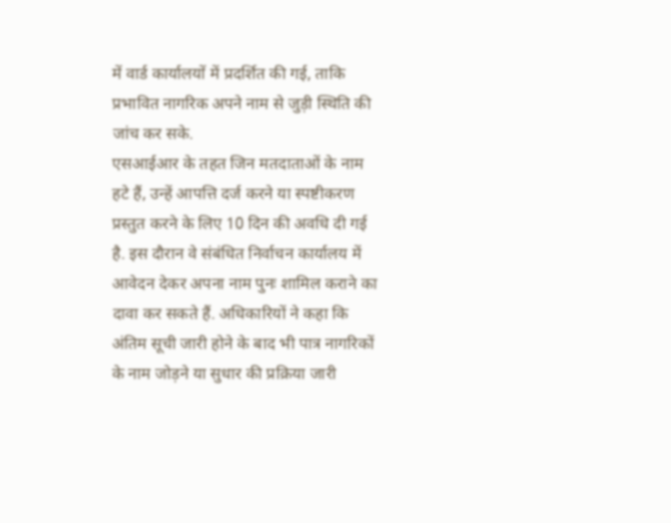में वार्ड कार्यालयों में प्रदर्शित की गई, ताकि प्रभावित नागरिक अपने नाम से जुड़ी स्थिति की जांच कर सके.
एसआईआर के तहत जिन मतदाताओं के नाम हटे हैं, उन्हें आपत्ति दर्ज करने या स्पष्टीकरण प्रस्तुत करने के लिए 10 दिन की अवधि दी गई है. इस दौरान वे संबंधित निर्वाचन कार्यालय में आवेदन देकर अपना नाम पुनः शामिल कराने का दावा कर सकते हैं. अधिकारियों ने कहा कि अंतिम सूची जारी होने के बाद भी पात्र नागरिकों के नाम जोड़ने या सुधार की प्रक्रिया जारी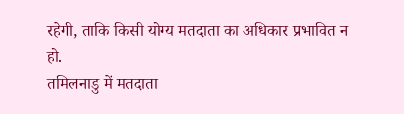रहेगी, ताकि किसी योग्य मतदाता का अधिकार प्रभावित न हो.
तमिलनाडु में मतदाता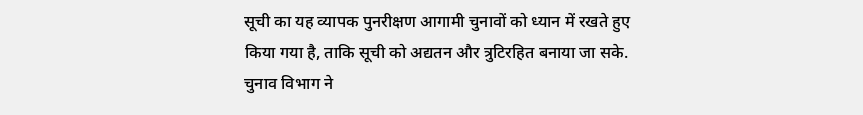सूची का यह व्यापक पुनरीक्षण आगामी चुनावों को ध्यान में रखते हुए किया गया है, ताकि सूची को अद्यतन और त्रुटिरहित बनाया जा सके. चुनाव विभाग ने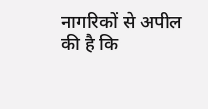नागरिकों से अपील की है कि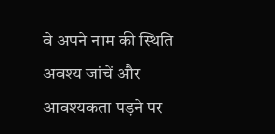वे अपने नाम की स्थिति अवश्य जांचें और आवश्यकता पड़ने पर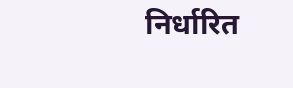निर्धारित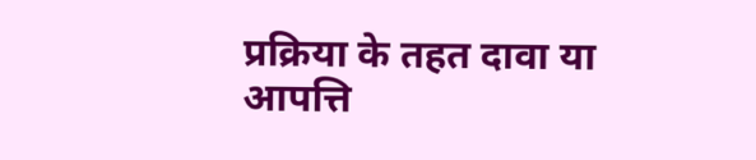प्रक्रिया के तहत दावा या आपत्ति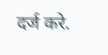दर्ज करे.